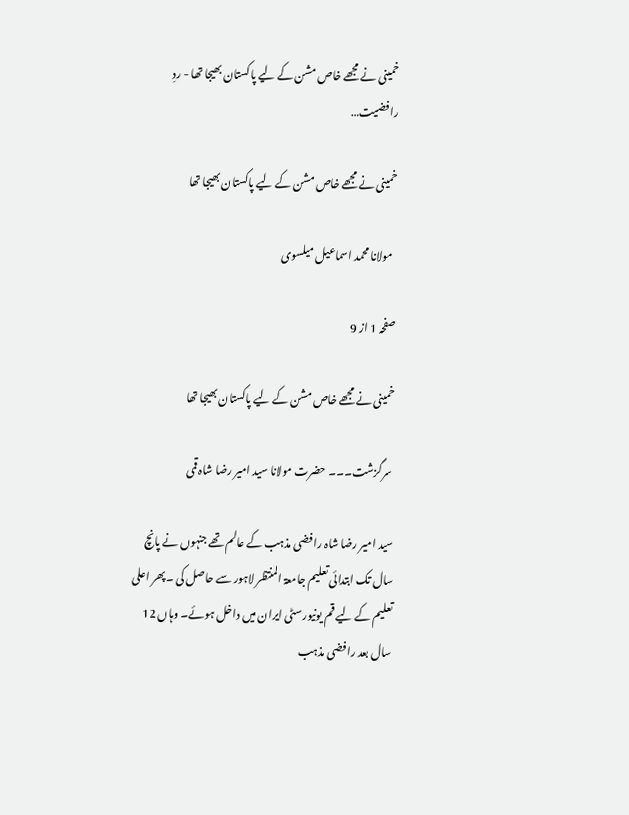خمینی نے مجھے خاص مشن کے لیے پاکستان بھیجا تھا - ردِ رافضیت…

خمینی نے مجھے خاص مشن کے لیے پاکستان بھیجا تھا

  مولانا محمد اسماعیل میلسوی

صفحہ 1 از 9

خمینی نے مجھے خاص مشن کے لیے پاکستان بھیجا تھا

 سرگزشت۔۔۔ حضرت مولانا سید امیر رضا شاہ قمی

سید امیر رضا شاہ رافضی مذہب کے عالم تھے جنہوں نے پانچ سال تک ابتدائی تعلیم جامعۃ المنتظر لاہور سے حاصل کی ۔پھر اعلی تعلیم کے لیے قم یونیورسٹی ایران میں داخل ہوئے۔ وہاں 12 سال بعد رافضی مذہب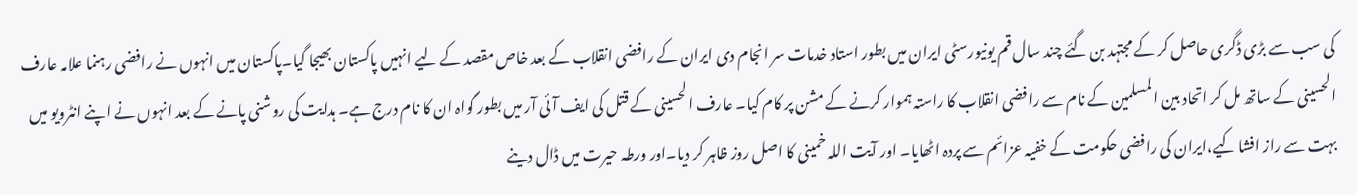کی سب سے بڑی ڈگری حاصل کر کے مجتہد بن گئے چند سال قم یونیورسٹی ایران میں بطور استاد خدمات سر انجام دی ایران کے رافضی انقلاب کے بعد خاص مقصد کے لیے انہیں پاکستان بھیجا گیا۔پاکستان میں انہوں نے رافضی رہنما علامہ عارف الحسینی کے ساتھ مل کر اتحاد بین المسلمین کے نام سے رافضی انقلاب کا راستہ ہموار کرنے کے مشن پر کام کیا۔ عارف الحسینی کے قتل کی ایف آئی آر میں بطور گواہ ان کا نام درج ہے۔ ہدایت کی روشنی پانے کے بعد انہوں نے اپنے انٹرویو میں بہت سے راز افشا کیے،ایران کی رافضی حکومت کے خفیہ عزائم سے پردہ اٹھایا۔ اور آیت اللہ خمینی کا اصل روز ظاہر کر دیا۔اور ورطہ حیرت میں ڈال دینے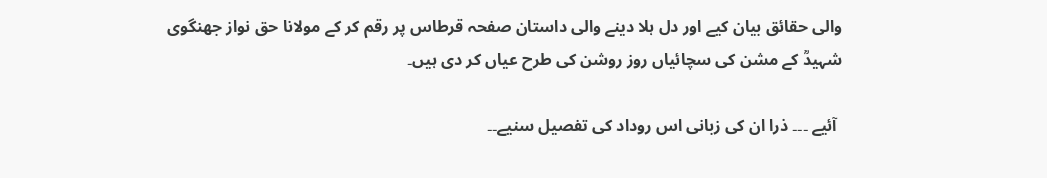والی حقائق بیان کیے اور دل ہلا دینے والی داستان صفحہ قرطاس پر رقم کر کے مولانا حق نواز جھنگوی شہیدؒ کے مشن کی سچائیاں روز روشن کی طرح عیاں کر دی ہیں۔

 آئیے ۔۔۔ ذرا ان کی زبانی اس روداد کی تفصیل سنیے۔۔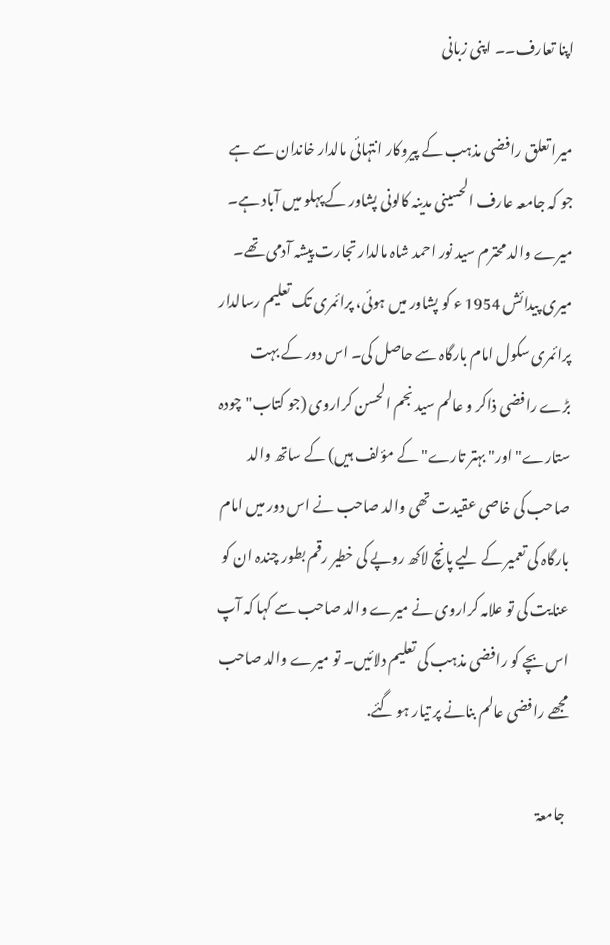اپنا تعارف۔۔ اپنی زبانی

میرا تعلق رافضی مذہب کے پیروکار انتہائی مالدار خاندان سے ہے جو کہ جامعہ عارف الحسینی مدینہ کالونی پشاور کے پہلو میں آباد ہے۔ میرے والد محترم سید نور احمد شاہ مالدار تجارت پیشہ آدمی تھے۔ میری پیدائش 1954 ء کو پشاور میں ہوئی، پرائمری تک تعلیم رسالدار پرائمری سکول امام بارگاہ سے حاصل کی۔ اس دور کے بہت بڑے رافضی ذاکر و عالم سید نجم الحسن کراروی (جو کتاب"چودہ ستارے" اور" بہتر تارے" کے مؤلف ہیں) کے ساتھ والد صاحب کی خاصی عقیدت تھی والد صاحب نے اس دور میں امام بارگاہ کی تعمیر کے لیے پانچ لاکھ روپے کی خطیر رقم بطور چندہ ان کو عنایت کی تو علامہ کراروی نے میرے والد صاحب سے کہا کہ آپ اس بچے کو رافضی مذہب کی تعلیم دلائیں۔ تو میرے والد صاحب مجھے رافضی عالم بنانے پر تیار ہو گئے.

 جامعۃ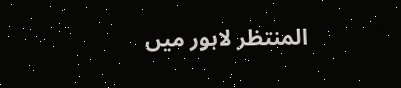المنتظر لاہور میں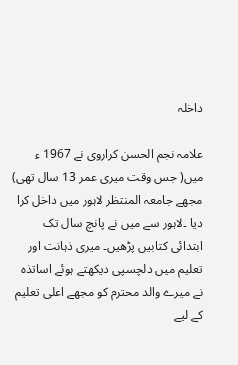داخلہ

علامہ نجم الحسن کراروی نے 1967 ء میں( جس وقت میری عمر 13 سال تھی) مجھے جامعہ المنتظر لاہور میں داخل کرا دیا ۔لاہور سے میں نے پانچ سال تک ابتدائی کتابیں پڑھیں۔ میری ذہانت اور تعلیم میں دلچسپی دیکھتے ہوئے اساتذہ نے میرے والد محترم کو مجھے اعلی تعلیم کے لیے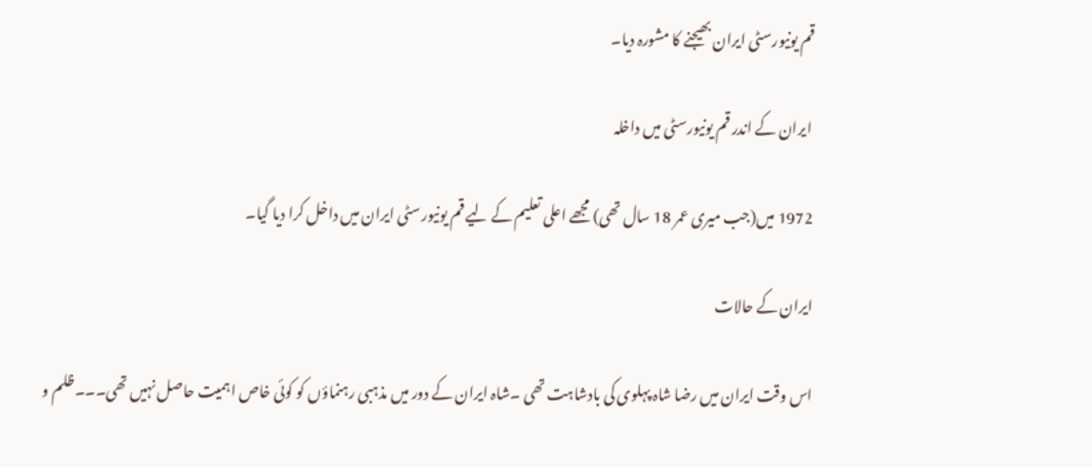قم یونیورسٹی ایران بھیجنے کا مشورہ دیا۔

 ایران کے اندر قم یونیورسٹی میں داخلہ

1972 میں(جب میری عمر 18 سال تھی) مجھے اعلی تعلیم کے لیے قم یونیورسٹی ایران میں داخل کرا دیا گیا۔

ایران کے حالات

اس وقت ایران میں رضا شاہ پہلوی کی بادشاہت تھی ۔شاہ ایران کے دور میں مذہبی رہنماؤں کو کوئی خاص اہمیت حاصل نہیں تھی۔۔۔ظلم و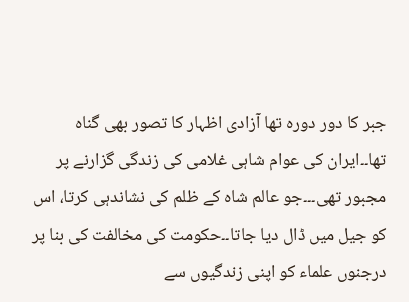جبر کا دور دورہ تھا آزادی اظہار کا تصور بھی گناہ تھا۔۔ایران کی عوام شاہی غلامی کی زندگی گزارنے پر مجبور تھی۔۔۔جو عالم شاہ کے ظلم کی نشاندہی کرتا، اس کو جیل میں ڈال دیا جاتا۔۔حکومت کی مخالفت کی بنا پر درجنوں علماء کو اپنی زندگیوں سے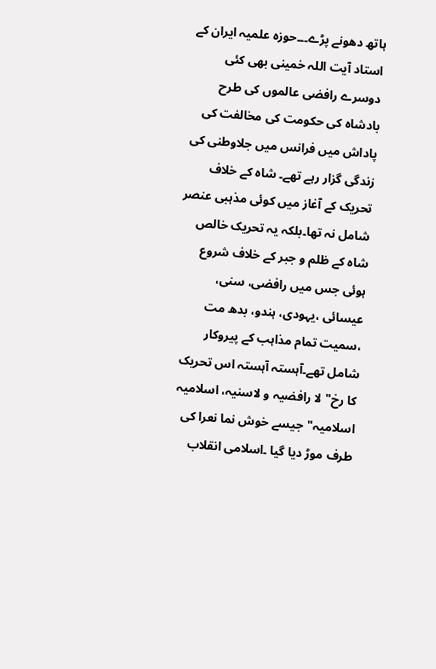ہاتھ دھونے پڑے۔۔۔حوزہ علمیہ ایران کے استاد آیت اللہ خمینی بھی کئی دوسرے رافضی عالموں کی طرح بادشاہ کی حکومت کی مخالفت کی پاداش میں فرانس میں جلاوطنی کی زندگی گزار رہے تھے۔ شاہ کے خلاف تحریک کے آغاز میں کوئی مذہبی عنصر شامل نہ تھا۔بلکہ یہ تحریک خالص شاہ کے ظلم و جبر کے خلاف شروع ہوئی جس میں رافضی، سنی، عیسائی ،یہودی، ہندو، بدھ مت ،سمیت تمام مذاہب کے پیروکار شامل تھے۔آہستہ آہستہ اس تحریک کا رخ"لا رافضیہ و لاسنیہ، اسلامیہ اسلامیہ"جیسے خوش نما نعرا کی طرف موڑ دیا گیا ۔اسلامی انقلاب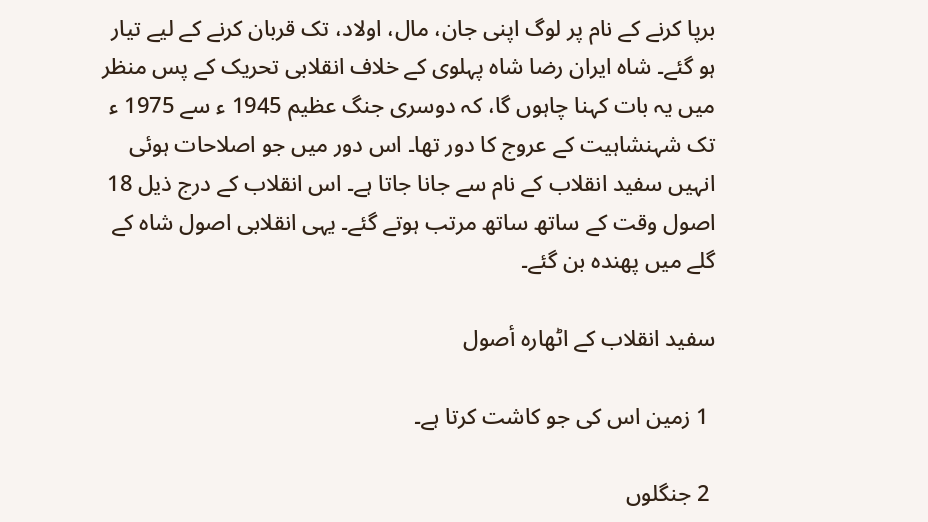برپا کرنے کے نام پر لوگ اپنی جان، مال، اولاد، تک قربان کرنے کے لیے تیار ہو گئے۔ شاہ ایران رضا شاہ پہلوی کے خلاف انقلابی تحریک کے پس منظر میں یہ بات کہنا چاہوں گا، کہ دوسری جنگ عظیم 1945 ء سے 1975 ء تک شہنشاہیت کے عروج کا دور تھا۔ اس دور میں جو اصلاحات ہوئی انہیں سفید انقلاب کے نام سے جانا جاتا ہے۔ اس انقلاب کے درج ذیل 18 اصول وقت کے ساتھ ساتھ مرتب ہوتے گئے۔ یہی انقلابی اصول شاہ کے گلے میں پھندہ بن گئے۔

سفید انقلاب کے اٹھارہ أصول

 1 زمین اس کی جو کاشت کرتا ہے۔

 2 جنگلوں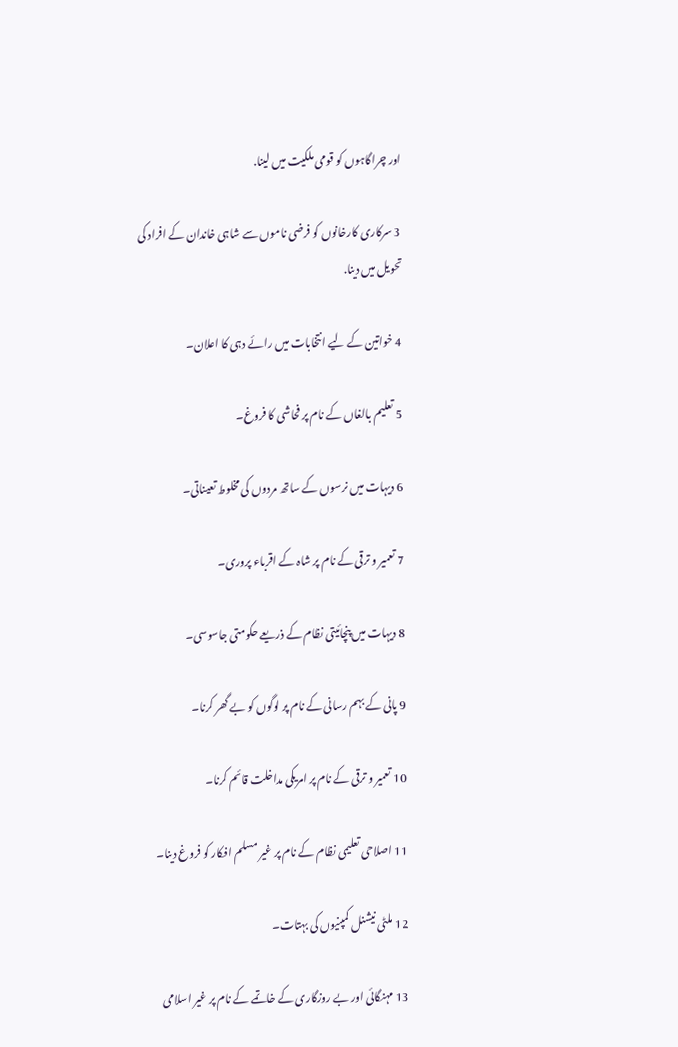اور چراگاہوں کو قومی ملکیت میں لینا.

 3 سرکاری کارخانوں کو فرضی ناموں سے شاہی خاندان کے افراد کی تحویل میں دینا.

 4 خواتین کے لیے انتخابات میں رائے دہی کا اعلان۔

 5 تعلیم بالغاں کے نام پر فحاشی کا فروغ۔

 6 دیہات میں نرسوں کے ساتھ مردوں کی مخلوط تعیناتی۔

 7 تعمیر و ترقی کے نام پر شاہ کے اقرباء پروری۔

 8 دیہات میں پنچائیتی نظام کے ذریعے حکومتی جاسوسی۔

 9 پانی کے بہم رسانی کے نام پر لوگوں کو بے گھر کرنا۔

 10 تعمیر و ترقی کے نام پر امریکی مداخلت قائم کرنا۔

 11 اصلاحی تعلیمی نظام کے نام پر غیر مسلم افکار کو فروغ دینا۔

 12 ملٹی نیشنل کمپنیوں کی بہتات۔

 13 مہنگائی اور بے روزگاری کے خاتمے کے نام پر غیر اسلامی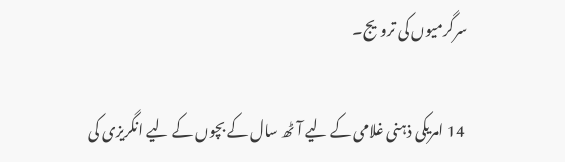سرگرمیوں کی ترویج۔

 14 امریکی ذہنی غلامی کے لیے آٹھ سال کے بچوں کے لیے انگریزی کی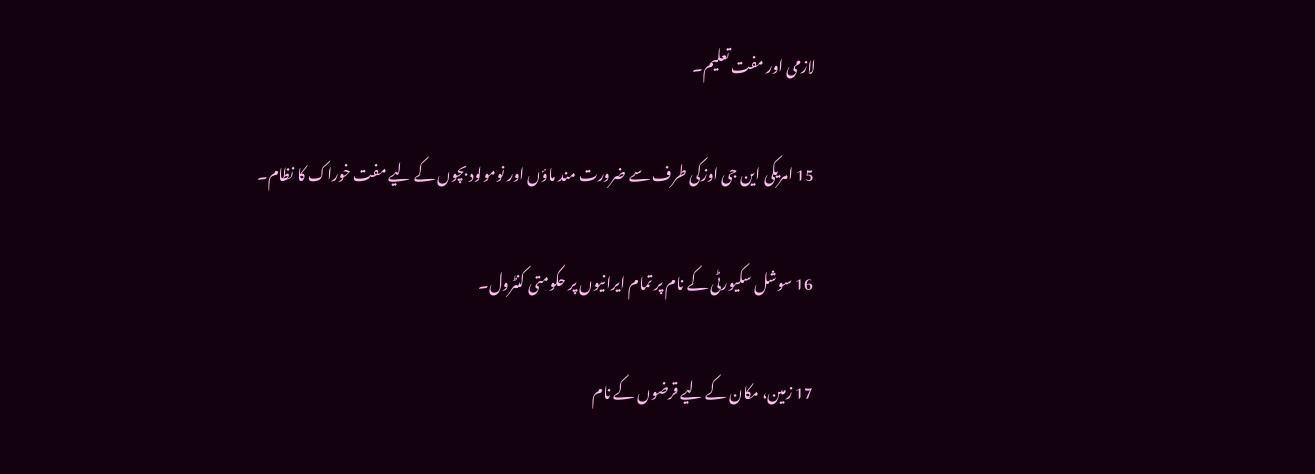لازمی اور مفت تعلیم۔

 15 امریکی این جی اوزکی طرف سے ضرورت مند ماؤں اور نومولود بچوں کے لیے مفت خوراک کا نظام۔

 16 سوشل سکیورٹی کے نام پر تمام ایرانیوں پر حکومتی کنٹرول۔

 17 زمین، مکان کے لیے قرضوں کے نام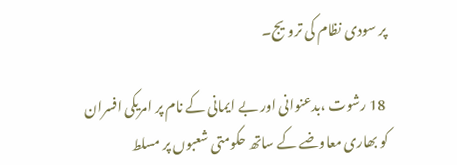پر سودی نظام کی ترویج۔

 18 رشوت ،بدعنوانی اور بے ایمانی کے نام پر امریکی افسران کو بھاری معاوضے کے ساتھ حکومتی شعبوں پر مسلط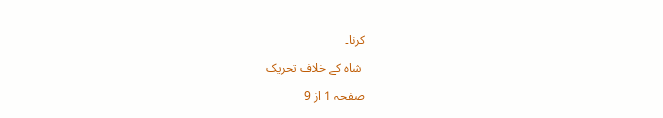کرنا۔

 شاہ کے خلاف تحریک

صفحہ 1 از 9